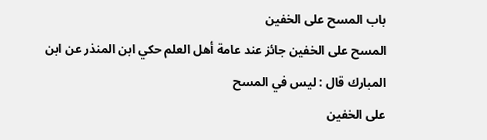باب المسح على الخفين
المسح على الخفين جائز عند عامة أهل العلم حكي ابن المنذر عن ابن المبارك قال : ليس في المسح
على الخفين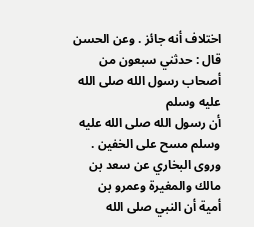اختلاف أنه جائز . وعن الحسن قال : حدثني سبعون من أصحاب رسول الله صلى الله عليه وسلم
أن رسول الله صلى الله عليه وسلم مسح على الخفين . وروى البخاري عن سعد بن مالك والمغيرة وعمرو بن
أمية أن النبي صلى الله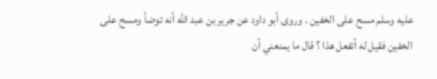عليه وسلم مسح على الخفين . وروى أبو داود عن جرير بن عبد الله أنه توضأ ومسح على
الخفين فقيل له أتفعل هذا ؟ قال ما يمنعني أن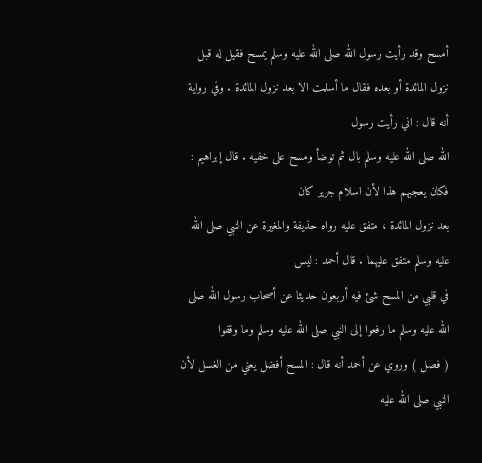أمسح وقد رأيت رسول الله صلى الله عليه وسلم يمسح فقيل له قبل
نزول المائدة أو بعده فقال ما أسلمت الا بعد نزول المائدة . وفي رواية أنه قال : اني رأيت رسول
الله صلى الله عليه وسلم بال ثم توضأ ومسح على خفيه . قال إبراهيم : فكان يعجبهم هذا لأن اسلام جرير كان
بعد نزول المائدة ، متفق عليه رواه حذيفة والمغيرة عن النبي صلى الله عليه وسلم متفق عليهما . قال أحمد : ليس
في قلبي من المسح شئ فيه أربعون حديثا عن أصحاب رسول الله صلى الله عليه وسلم ما رفعوا إلى النبي صلى الله عليه وسلم وما وقفوا
( فصل ) وروي عن أحمد أنه قال : المسح أفضل يعني من الغسل لأن النبي صلى الله عليه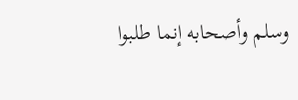وسلم وأصحابه إنما طلبوا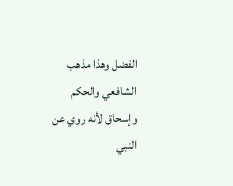الفضل وهذا مذهب الشافعي والحكم وإسحاق لأنه روي عن النبي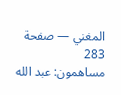المغني — صفحة 283
مساهمون: عبد الله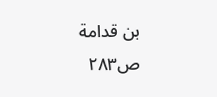بن قدامة
ص٢٨٣